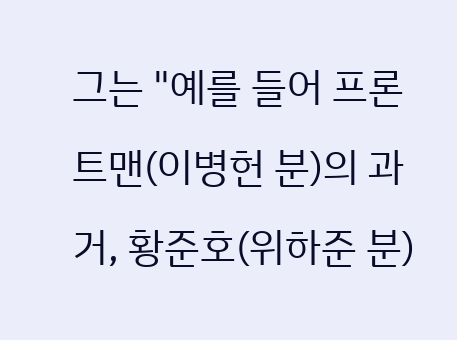그는 "예를 들어 프론트맨(이병헌 분)의 과거, 황준호(위하준 분)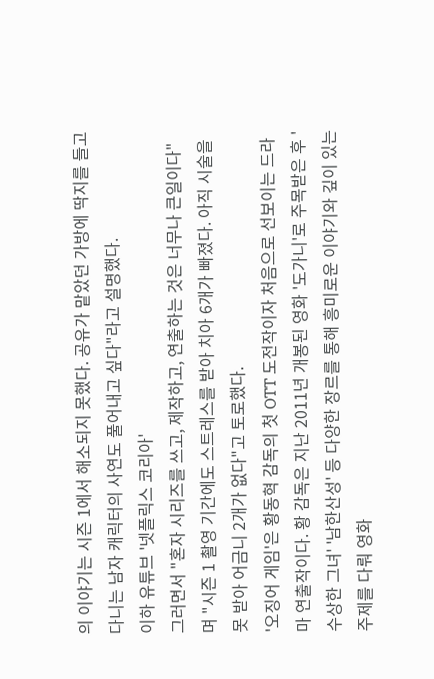의 이야기는 시즌 1에서 해소되지 못했다. 공유가 맡았던 가방에 딱지를 들고 다니는 남자 캐릭터의 사연도 풀어내고 싶다"라고 설명했다.
이하 유튜브 '넷플릭스 코리아'
그러면서 "혼자 시리즈를 쓰고, 제작하고, 연출하는 것은 너무나 큰일이다"며 "시즌 1 촬영 기간에도 스트레스를 받아 치아 6개가 빠졌다. 아직 시술을 못 받아 어금니 2개가 없다"고 토로했다.
'오징어 게임'은 황동혁 감독의 첫 OTT 도전작이자 처음으로 선보이는 드라마 연출작이다. 황 감독은 지난 2011년 개봉된 영화 '도가니'로 주목받은 후 '수상한 그녀' '남한산성' 등 다양한 장르를 통해 흥미로운 이야기와 깊이 있는 주제를 다뤄 영화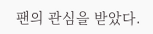팬의 관심을 받았다.